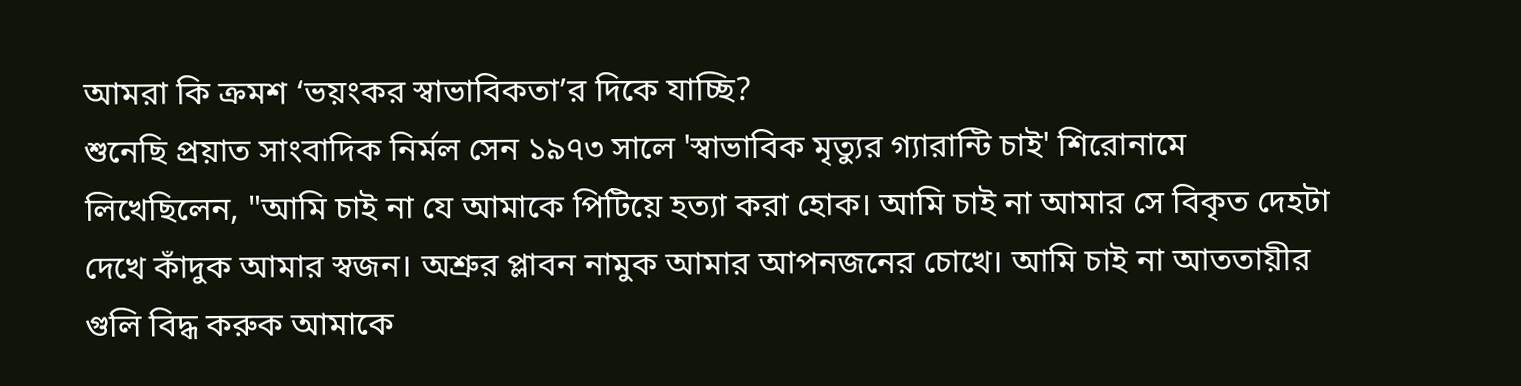আমরা কি ক্রমশ ‘ভয়ংকর স্বাভাবিকতা’র দিকে যাচ্ছি?
শুনেছি প্রয়াত সাংবাদিক নির্মল সেন ১৯৭৩ সালে 'স্বাভাবিক মৃত্যুর গ্যারান্টি চাই' শিরোনামে লিখেছিলেন, "আমি চাই না যে আমাকে পিটিয়ে হত্যা করা হোক। আমি চাই না আমার সে বিকৃত দেহটা দেখে কাঁদুক আমার স্বজন। অশ্রুর প্লাবন নামুক আমার আপনজনের চোখে। আমি চাই না আততায়ীর গুলি বিদ্ধ করুক আমাকে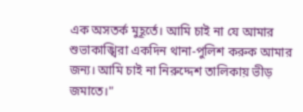এক অসতর্ক মুহূর্তে। আমি চাই না যে আমার শুভাকাঙ্খিরা একদিন থানা-পুলিশ করুক আমার জন্য। আমি চাই না নিরুদ্দেশ তালিকায় ভীড় জমাতে।"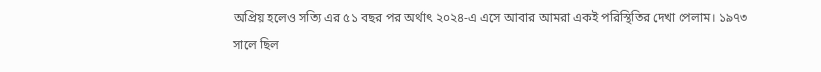অপ্রিয় হলেও সত্যি এর ৫১ বছর পর অর্থাৎ ২০২৪-এ এসে আবার আমরা একই পরিস্থিতির দেখা পেলাম। ১৯৭৩ সালে ছিল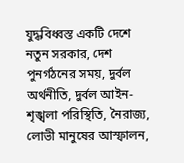যুদ্ধবিধ্বস্ত একটি দেশে নতুন সরকার, দেশ পুনর্গঠনের সময়, দুর্বল অর্থনীতি, দুর্বল আইন-শৃঙ্খলা পরিস্থিতি, নৈরাজ্য, লোভী মানুষের আস্ফালন,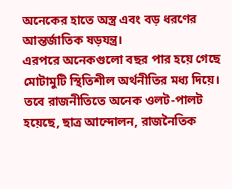অনেকের হাতে অস্ত্র এবং বড় ধরণের আন্তর্জাতিক ষড়যন্ত্র।
এরপরে অনেকগুলো বছর পার হয়ে গেছে মোটামুটি স্থিতিশীল অর্থনীতির মধ্য দিয়ে। তবে রাজনীতিতে অনেক ওলট-পালট হয়েছে, ছাত্র আন্দোলন, রাজনৈতিক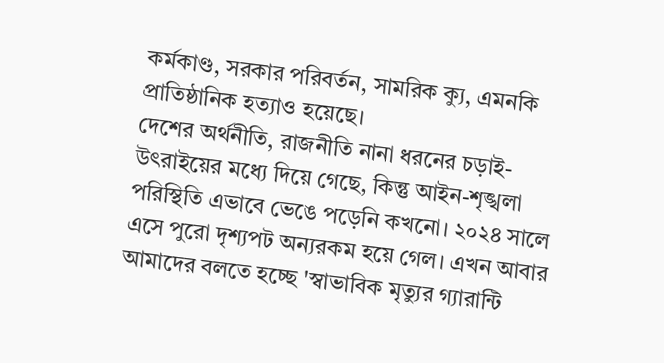কর্মকাণ্ড, সরকার পরিবর্তন, সামরিক ক্যু, এমনকি প্রাতিষ্ঠানিক হত্যাও হয়েছে।
দেশের অর্থনীতি, রাজনীতি নানা ধরনের চড়াই-উৎরাইয়ের মধ্যে দিয়ে গেছে, কিন্তু আইন-শৃঙ্খলা পরিস্থিতি এভাবে ভেঙে পড়েনি কখনো। ২০২৪ সালে এসে পুরো দৃশ্যপট অন্যরকম হয়ে গেল। এখন আবার আমাদের বলতে হচ্ছে 'স্বাভাবিক মৃত্যুর গ্যারান্টি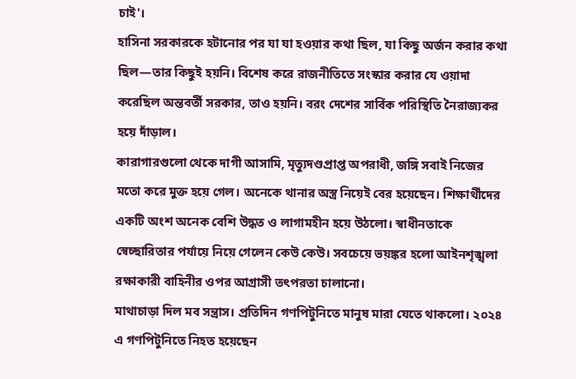চাই'।
হাসিনা সরকারকে হটানোর পর যা যা হওয়ার কথা ছিল, যা কিছু অর্জন করার কথা ছিল—তার কিছুই হয়নি। বিশেষ করে রাজনীতিতে সংস্কার করার যে ওয়াদা করেছিল অন্তবর্তী সরকার, তাও হয়নি। বরং দেশের সার্বিক পরিস্থিতি নৈরাজ্যকর হয়ে দাঁড়াল।
কারাগারগুলো থেকে দাগী আসামি, মৃত্যুদণ্ডপ্রাপ্ত অপরাধী, জঙ্গি সবাই নিজের মতো করে মুক্ত হয়ে গেল। অনেকে থানার অস্ত্র নিয়েই বের হয়েছেন। শিক্ষার্থীদের একটি অংশ অনেক বেশি উদ্ধত ও লাগামহীন হয়ে উঠলো। স্বাধীনতাকে স্বেচ্ছারিতার পর্যায়ে নিয়ে গেলেন কেউ কেউ। সবচেয়ে ভয়ঙ্কর হলো আইনশৃঙ্খলা রক্ষাকারী বাহিনীর ওপর আগ্রাসী তৎপরতা চালানো।
মাথাচাড়া দিল মব সন্ত্রাস। প্রতিদিন গণপিটুনিতে মানুষ মারা যেতে থাকলো। ২০২৪ এ গণপিটুনিতে নিহত হয়েছেন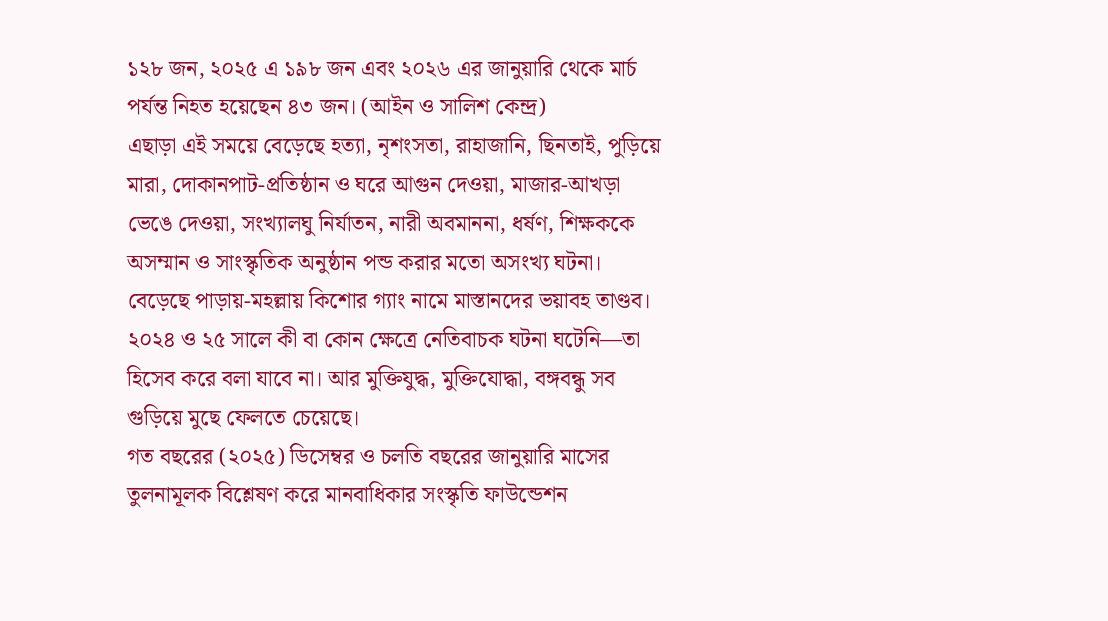১২৮ জন, ২০২৫ এ ১৯৮ জন এবং ২০২৬ এর জানুয়ারি থেকে মার্চ পর্যন্ত নিহত হয়েছেন ৪৩ জন। (আইন ও সালিশ কেন্দ্র)
এছাড়া এই সময়ে বেড়েছে হত্যা, নৃশংসতা, রাহাজানি, ছিনতাই, পুড়িয়ে মারা, দোকানপাট-প্রতিষ্ঠান ও ঘরে আগুন দেওয়া, মাজার-আখড়া ভেঙে দেওয়া, সংখ্যালঘু নির্যাতন, নারী অবমাননা, ধর্ষণ, শিক্ষককে অসম্মান ও সাংস্কৃতিক অনুষ্ঠান পন্ড করার মতো অসংখ্য ঘটনা।
বেড়েছে পাড়ায়-মহল্লায় কিশোর গ্যাং নামে মাস্তানদের ভয়াবহ তাণ্ডব। ২০২৪ ও ২৫ সালে কী বা কোন ক্ষেত্রে নেতিবাচক ঘটনা ঘটেনি—তা হিসেব করে বলা যাবে না। আর মুক্তিযুদ্ধ, মুক্তিযোদ্ধা, বঙ্গবন্ধু সব গুড়িয়ে মুছে ফেলতে চেয়েছে।
গত বছরের (২০২৫) ডিসেম্বর ও চলতি বছরের জানুয়ারি মাসের তুলনামূলক বিশ্লেষণ করে মানবাধিকার সংস্কৃতি ফাউন্ডেশন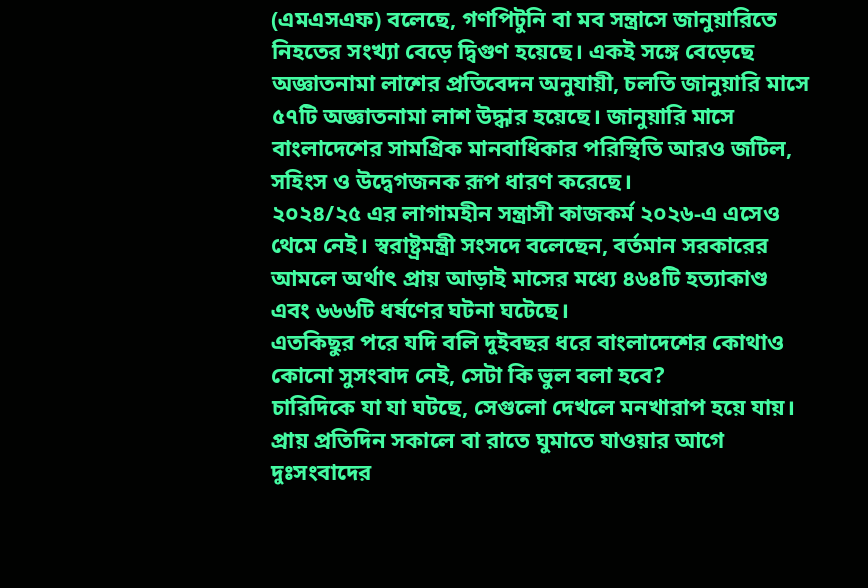(এমএসএফ) বলেছে, গণপিটুনি বা মব সন্ত্রাসে জানুয়ারিতে নিহতের সংখ্যা বেড়ে দ্বিগুণ হয়েছে। একই সঙ্গে বেড়েছে অজ্ঞাতনামা লাশের প্রতিবেদন অনুযায়ী, চলতি জানুয়ারি মাসে ৫৭টি অজ্ঞাতনামা লাশ উদ্ধার হয়েছে। জানুয়ারি মাসে বাংলাদেশের সামগ্রিক মানবাধিকার পরিস্থিতি আরও জটিল, সহিংস ও উদ্বেগজনক রূপ ধারণ করেছে।
২০২৪/২৫ এর লাগামহীন সন্ত্রাসী কাজকর্ম ২০২৬-এ এসেও থেমে নেই। স্বরাষ্ট্রমন্ত্রী সংসদে বলেছেন, বর্তমান সরকারের আমলে অর্থাৎ প্রায় আড়াই মাসের মধ্যে ৪৬৪টি হত্যাকাণ্ড এবং ৬৬৬টি ধর্ষণের ঘটনা ঘটেছে।
এতকিছুর পরে যদি বলি দুইবছর ধরে বাংলাদেশের কোথাও কোনো সুসংবাদ নেই, সেটা কি ভুল বলা হবে?
চারিদিকে যা যা ঘটছে, সেগুলো দেখলে মনখারাপ হয়ে যায়। প্রায় প্রতিদিন সকালে বা রাতে ঘুমাতে যাওয়ার আগে দুঃসংবাদের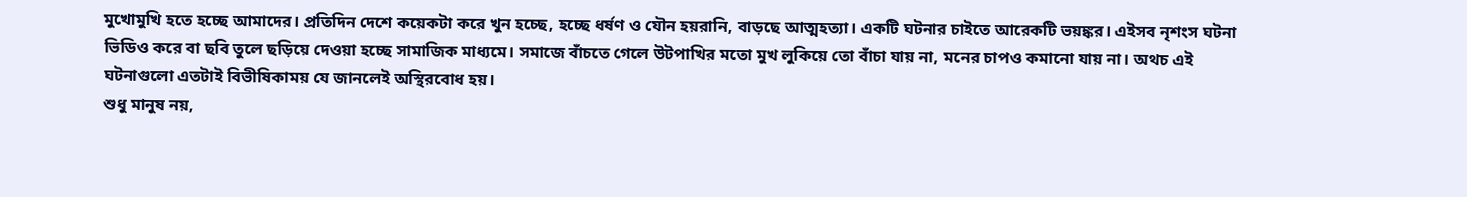মুখোমুখি হতে হচ্ছে আমাদের। প্রতিদিন দেশে কয়েকটা করে খুন হচ্ছে, হচ্ছে ধর্ষণ ও যৌন হয়রানি, বাড়ছে আত্মহত্যা। একটি ঘটনার চাইতে আরেকটি ভয়ঙ্কর। এইসব নৃশংস ঘটনা ভিডিও করে বা ছবি তুলে ছড়িয়ে দেওয়া হচ্ছে সামাজিক মাধ্যমে। সমাজে বাঁচতে গেলে উটপাখির মতো মুখ লুকিয়ে তো বাঁচা যায় না, মনের চাপও কমানো যায় না। অথচ এই ঘটনাগুলো এতটাই বিভীষিকাময় যে জানলেই অস্থিরবোধ হয়।
শুধু মানুষ নয়,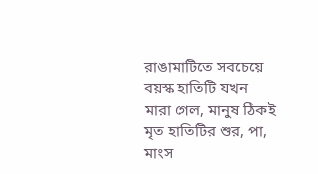রাঙামাটিতে সবচেয়ে বয়স্ক হাতিটি যখন মারা গেল, মানুষ ঠিকই মৃত হাতিটির শুর, পা, মাংস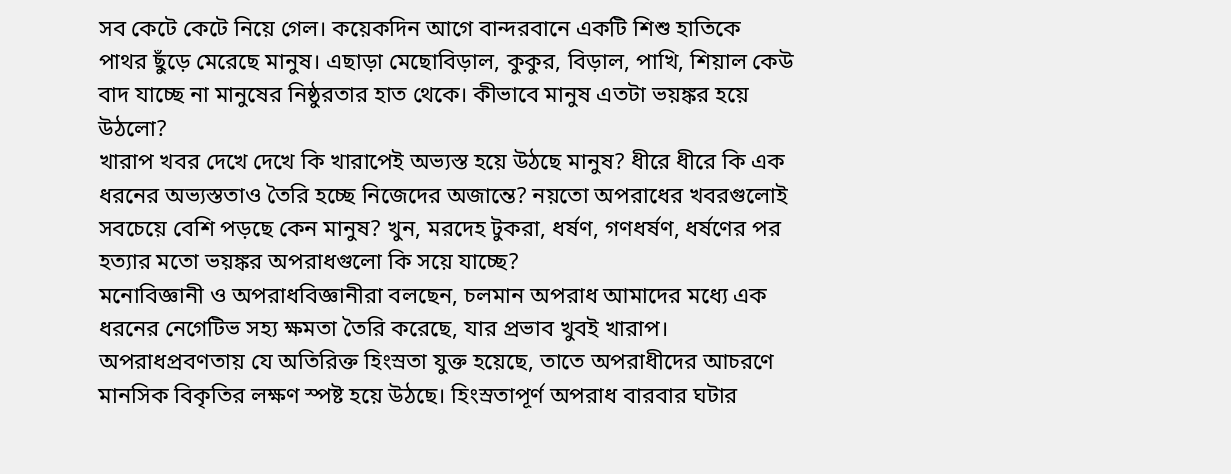সব কেটে কেটে নিয়ে গেল। কয়েকদিন আগে বান্দরবানে একটি শিশু হাতিকে পাথর ছুঁড়ে মেরেছে মানুষ। এছাড়া মেছোবিড়াল, কুকুর, বিড়াল, পাখি, শিয়াল কেউ বাদ যাচ্ছে না মানুষের নিষ্ঠুরতার হাত থেকে। কীভাবে মানুষ এতটা ভয়ঙ্কর হয়ে উঠলো?
খারাপ খবর দেখে দেখে কি খারাপেই অভ্যস্ত হয়ে উঠছে মানুষ? ধীরে ধীরে কি এক ধরনের অভ্যস্ততাও তৈরি হচ্ছে নিজেদের অজান্তে? নয়তো অপরাধের খবরগুলোই সবচেয়ে বেশি পড়ছে কেন মানুষ? খুন, মরদেহ টুকরা, ধর্ষণ, গণধর্ষণ, ধর্ষণের পর হত্যার মতো ভয়ঙ্কর অপরাধগুলো কি সয়ে যাচ্ছে?
মনোবিজ্ঞানী ও অপরাধবিজ্ঞানীরা বলছেন, চলমান অপরাধ আমাদের মধ্যে এক ধরনের নেগেটিভ সহ্য ক্ষমতা তৈরি করেছে, যার প্রভাব খুবই খারাপ। অপরাধপ্রবণতায় যে অতিরিক্ত হিংস্রতা যুক্ত হয়েছে, তাতে অপরাধীদের আচরণে মানসিক বিকৃতির লক্ষণ স্পষ্ট হয়ে উঠছে। হিংস্রতাপূর্ণ অপরাধ বারবার ঘটার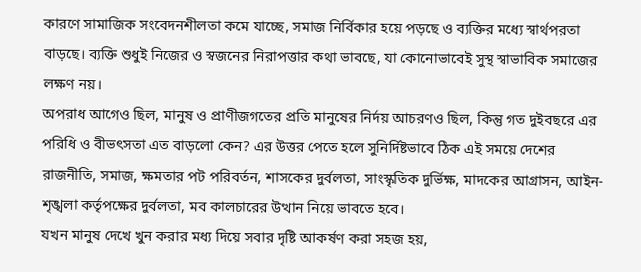কারণে সামাজিক সংবেদনশীলতা কমে যাচ্ছে, সমাজ নির্বিকার হয়ে পড়ছে ও ব্যক্তির মধ্যে স্বার্থপরতা বাড়ছে। ব্যক্তি শুধুই নিজের ও স্বজনের নিরাপত্তার কথা ভাবছে, যা কোনোভাবেই সুস্থ স্বাভাবিক সমাজের লক্ষণ নয়।
অপরাধ আগেও ছিল, মানুষ ও প্রাণীজগতের প্রতি মানুষের নির্দয় আচরণও ছিল, কিন্তু গত দুইবছরে এর পরিধি ও বীভৎসতা এত বাড়লো কেন? এর উত্তর পেতে হলে সুনির্দিষ্টভাবে ঠিক এই সময়ে দেশের রাজনীতি, সমাজ, ক্ষমতার পট পরিবর্তন, শাসকের দুর্বলতা, সাংস্কৃতিক দুর্ভিক্ষ, মাদকের আগ্রাসন, আইন-শৃঙ্খলা কর্তৃপক্ষের দুর্বলতা, মব কালচারের উত্থান নিয়ে ভাবতে হবে।
যখন মানুষ দেখে খুন করার মধ্য দিয়ে সবার দৃষ্টি আকর্ষণ করা সহজ হয়,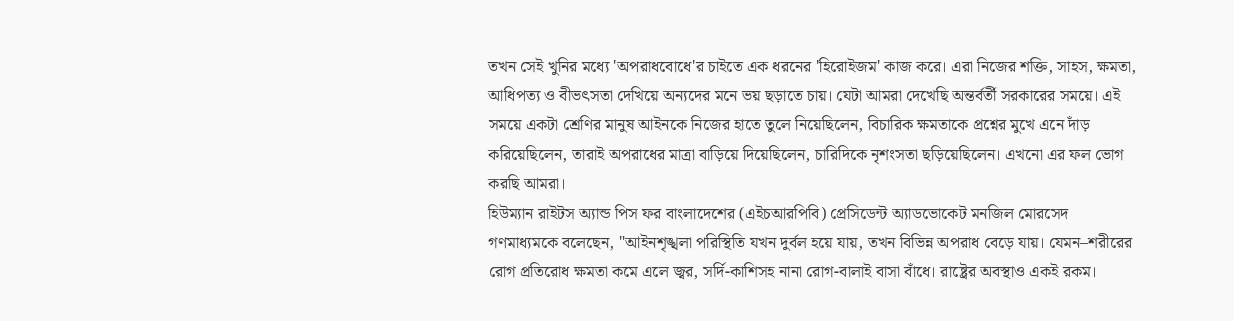তখন সেই খুনির মধ্যে 'অপরাধবোধে'র চাইতে এক ধরনের 'হিরোইজম' কাজ করে। এরা নিজের শক্তি, সাহস, ক্ষমতা, আধিপত্য ও বীভৎসতা দেখিয়ে অন্যদের মনে ভয় ছড়াতে চায়। যেটা আমরা দেখেছি অন্তর্বর্তী সরকারের সময়ে। এই সময়ে একটা শ্রেণির মানুষ আইনকে নিজের হাতে তুলে নিয়েছিলেন, বিচারিক ক্ষমতাকে প্রশ্নের মুখে এনে দাঁড় করিয়েছিলেন, তারাই অপরাধের মাত্রা বাড়িয়ে দিয়েছিলেন, চারিদিকে নৃশংসতা ছড়িয়েছিলেন। এখনো এর ফল ভোগ করছি আমরা।
হিউম্যান রাইটস অ্যান্ড পিস ফর বাংলাদেশের (এইচআরপিবি) প্রেসিডেন্ট অ্যাডভোকেট মনজিল মোরসেদ গণমাধ্যমকে বলেছেন, "আইনশৃঙ্খলা পরিস্থিতি যখন দুর্বল হয়ে যায়, তখন বিভিন্ন অপরাধ বেড়ে যায়। যেমন–শরীরের রোগ প্রতিরোধ ক্ষমতা কমে এলে জ্বর, সর্দি-কাশিসহ নানা রোগ-বালাই বাসা বাঁধে। রাষ্ট্রের অবস্থাও একই রকম।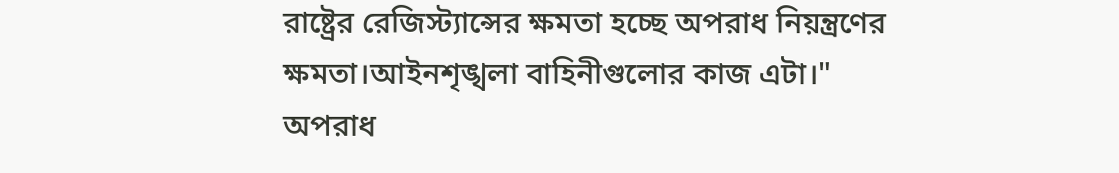রাষ্ট্রের রেজিস্ট্যান্সের ক্ষমতা হচ্ছে অপরাধ নিয়ন্ত্রণের ক্ষমতা।আইনশৃঙ্খলা বাহিনীগুলোর কাজ এটা।"
অপরাধ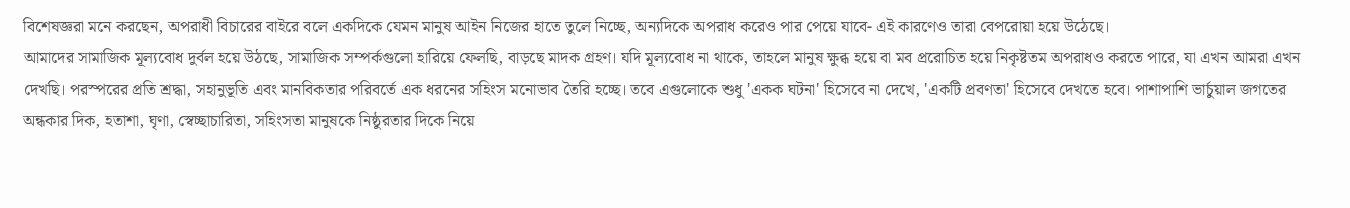বিশেষজ্ঞরা মনে করছেন, অপরাধী বিচারের বাইরে বলে একদিকে যেমন মানুষ আইন নিজের হাতে তুলে নিচ্ছে, অন্যদিকে অপরাধ করেও পার পেয়ে যাবে- এই কারণেও তারা বেপরোয়া হয়ে উঠেছে।
আমাদের সামাজিক মূল্যবোধ দুর্বল হয়ে উঠছে, সামাজিক সম্পর্কগুলো হারিয়ে ফেলছি, বাড়ছে মাদক গ্রহণ। যদি মূল্যবোধ না থাকে, তাহলে মানুষ ক্ষুব্ধ হয়ে বা মব প্ররোচিত হয়ে নিকৃষ্টতম অপরাধও করতে পারে, যা এখন আমরা এখন দেখছি। পরস্পরের প্রতি শ্রদ্ধা, সহানুভূতি এবং মানবিকতার পরিবর্তে এক ধরনের সহিংস মনোভাব তৈরি হচ্ছে। তবে এগুলোকে শুধু 'একক ঘটনা' হিসেবে না দেখে, 'একটি প্রবণতা' হিসেবে দেখতে হবে। পাশাপাশি ভার্চুয়াল জগতের অন্ধকার দিক, হতাশা, ঘৃণা, স্বেচ্ছাচারিতা, সহিংসতা মানুষকে নিষ্ঠুরতার দিকে নিয়ে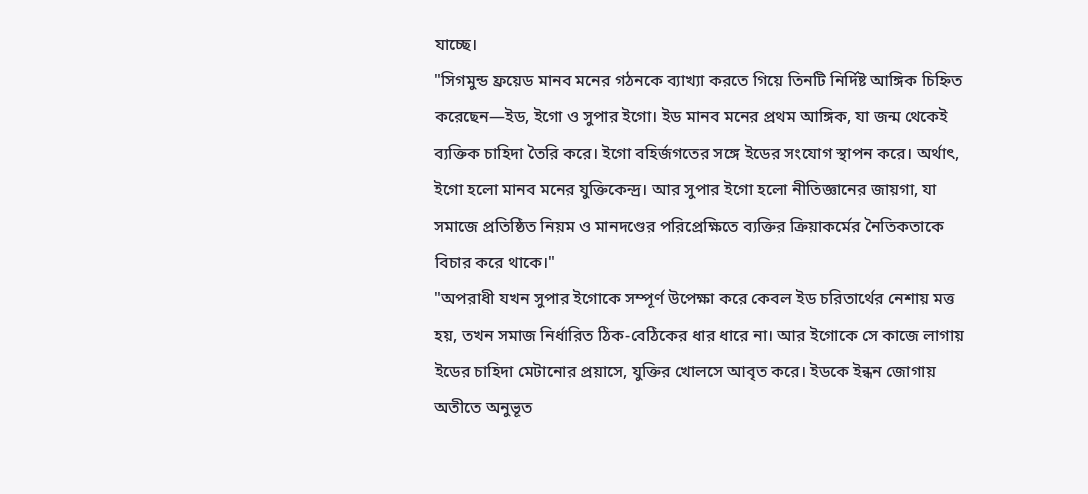যাচ্ছে।
"সিগমুন্ড ফ্রয়েড মানব মনের গঠনকে ব্যাখ্যা করতে গিয়ে তিনটি নির্দিষ্ট আঙ্গিক চিহ্নিত করেছেন—ইড, ইগো ও সুপার ইগো। ইড মানব মনের প্রথম আঙ্গিক, যা জন্ম থেকেই ব্যক্তিক চাহিদা তৈরি করে। ইগো বহির্জগতের সঙ্গে ইডের সংযোগ স্থাপন করে। অর্থাৎ, ইগো হলো মানব মনের যুক্তিকেন্দ্র। আর সুপার ইগো হলো নীতিজ্ঞানের জায়গা, যা সমাজে প্রতিষ্ঠিত নিয়ম ও মানদণ্ডের পরিপ্রেক্ষিতে ব্যক্তির ক্রিয়াকর্মের নৈতিকতাকে বিচার করে থাকে।"
"অপরাধী যখন সুপার ইগোকে সম্পূর্ণ উপেক্ষা করে কেবল ইড চরিতার্থের নেশায় মত্ত হয়, তখন সমাজ নির্ধারিত ঠিক-বেঠিকের ধার ধারে না। আর ইগোকে সে কাজে লাগায় ইডের চাহিদা মেটানোর প্রয়াসে, যুক্তির খোলসে আবৃত করে। ইডকে ইন্ধন জোগায় অতীতে অনুভূত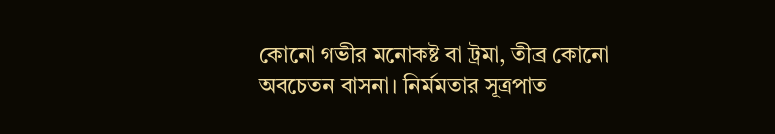কোনো গভীর মনোকষ্ট বা ট্রমা, তীব্র কোনো অবচেতন বাসনা। নির্মমতার সূত্রপাত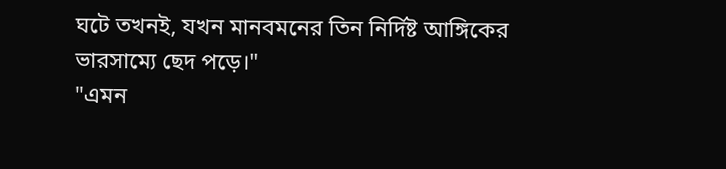ঘটে তখনই, যখন মানবমনের তিন নির্দিষ্ট আঙ্গিকের ভারসাম্যে ছেদ পড়ে।"
"এমন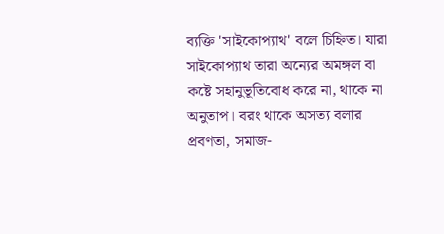ব্যক্তি 'সাইকোপ্যাথ' বলে চিহ্নিত। যারা সাইকোপ্যাথ তারা অন্যের অমঙ্গল বা কষ্টে সহানুভূতিবোধ করে না, থাকে না অনুতাপ। বরং থাকে অসত্য বলার প্রবণতা, সমাজ-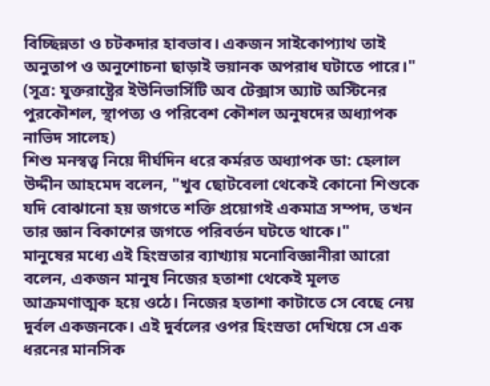বিচ্ছিন্নতা ও চটকদার হাবভাব। একজন সাইকোপ্যাথ তাই অনুতাপ ও অনুশোচনা ছাড়াই ভয়ানক অপরাধ ঘটাতে পারে।" (সূত্র: যুক্তরাষ্ট্রের ইউনিভার্সিটি অব টেক্সাস অ্যাট অস্টিনের পুরকৌশল, স্থাপত্য ও পরিবেশ কৌশল অনুষদের অধ্যাপক নাভিদ সালেহ)
শিশু মনস্বত্ত্ব নিয়ে দীর্ঘদিন ধরে কর্মরত অধ্যাপক ডা: হেলাল উদ্দীন আহমেদ বলেন, "খুব ছোটবেলা থেকেই কোনো শিশুকে যদি বোঝানো হয় জগতে শক্তি প্রয়োগই একমাত্র সম্পদ, তখন তার জ্ঞান বিকাশের জগতে পরিবর্তন ঘটতে থাকে।"
মানুষের মধ্যে এই হিংস্রতার ব্যাখ্যায় মনোবিজ্ঞানীরা আরো বলেন, একজন মানুষ নিজের হতাশা থেকেই মূলত আক্রমণাত্মক হয়ে ওঠে। নিজের হতাশা কাটাতে সে বেছে নেয় দুর্বল একজনকে। এই দুর্বলের ওপর হিংস্রতা দেখিয়ে সে এক ধরনের মানসিক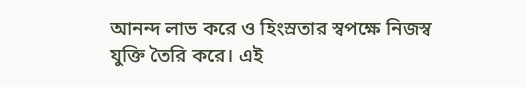আনন্দ লাভ করে ও হিংস্রতার স্বপক্ষে নিজস্ব যুক্তি তৈরি করে। এই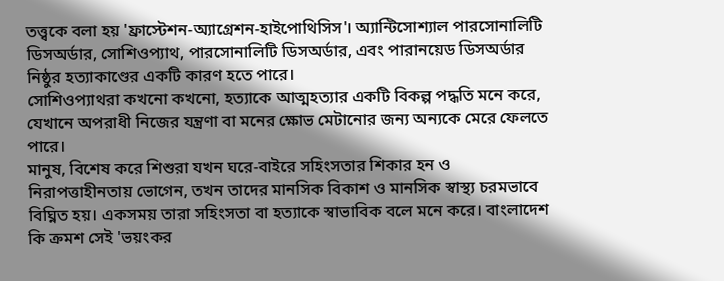তত্ত্বকে বলা হয় 'ফ্রাস্টেশন-অ্যাগ্রেশন-হাইপোথিসিস'। অ্যান্টিসোশ্যাল পারসোনালিটি ডিসঅর্ডার, সোশিওপ্যাথ, পারসোনালিটি ডিসঅর্ডার, এবং পারানয়েড ডিসঅর্ডার নিষ্ঠুর হত্যাকাণ্ডের একটি কারণ হতে পারে।
সোশিওপ্যাথরা কখনো কখনো, হত্যাকে আত্মহত্যার একটি বিকল্প পদ্ধতি মনে করে, যেখানে অপরাধী নিজের যন্ত্রণা বা মনের ক্ষোভ মেটানোর জন্য অন্যকে মেরে ফেলতে পারে।
মানুষ, বিশেষ করে শিশুরা যখন ঘরে-বাইরে সহিংসতার শিকার হন ও নিরাপত্তাহীনতায় ভোগেন, তখন তাদের মানসিক বিকাশ ও মানসিক স্বাস্থ্য চরমভাবে বিঘ্নিত হয়। একসময় তারা সহিংসতা বা হত্যাকে স্বাভাবিক বলে মনে করে। বাংলাদেশ কি ক্রমশ সেই 'ভয়ংকর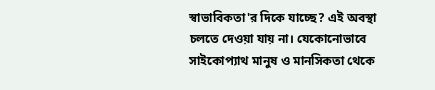স্বাভাবিকতা'র দিকে যাচ্ছে? এই অবস্থা চলতে দেওয়া যায় না। যেকোনোভাবে সাইকোপ্যাথ মানুষ ও মানসিকতা থেকে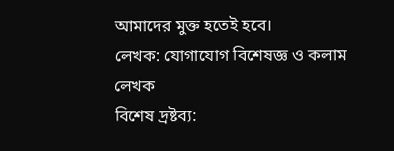আমাদের মুক্ত হতেই হবে।
লেখক: যোগাযোগ বিশেষজ্ঞ ও কলাম লেখক
বিশেষ দ্রষ্টব্য: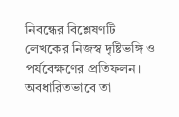নিবন্ধের বিশ্লেষণটি লেখকের নিজস্ব দৃষ্টিভঙ্গি ও পর্যবেক্ষণের প্রতিফলন। অবধারিতভাবে তা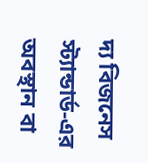দ্য বিজনেস স্ট্যান্ডার্ড-এর অবস্থান বা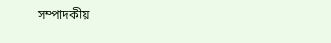সম্পাদকীয়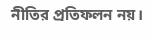নীতির প্রতিফলন নয়।